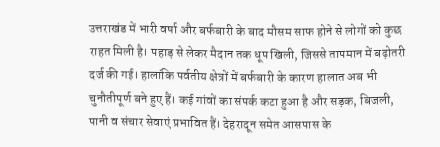उत्तराखंड में भारी वर्षा और बर्फबारी के बाद मौसम साफ होने से लोगों को कुछ राहत मिली है। पहाड़ से लेकर मैदान तक धूप खिली, जिससे तापमान में बढ़ोतरी दर्ज की गई। हालांकि पर्वतीय क्षेत्रों में बर्फबारी के कारण हालात अब भी चुनौतीपूर्ण बने हुए हैं। कई गांवों का संपर्क कटा हुआ है और सड़क, बिजली, पानी व संचार सेवाएं प्रभावित हैं। देहरादून समेत आसपास के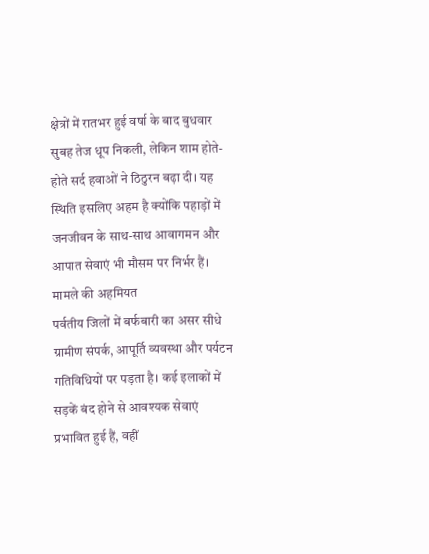क्षेत्रों में रातभर हुई वर्षा के बाद बुधवार सुबह तेज धूप निकली, लेकिन शाम होते-होते सर्द हवाओं ने ठिठुरन बढ़ा दी। यह स्थिति इसलिए अहम है क्योंकि पहाड़ों में जनजीवन के साथ-साथ आवागमन और आपात सेवाएं भी मौसम पर निर्भर हैं।
मामले की अहमियत
पर्वतीय जिलों में बर्फबारी का असर सीधे ग्रामीण संपर्क, आपूर्ति व्यवस्था और पर्यटन गतिविधियों पर पड़ता है। कई इलाकों में सड़कें बंद होने से आवश्यक सेवाएं प्रभावित हुई हैं, वहीं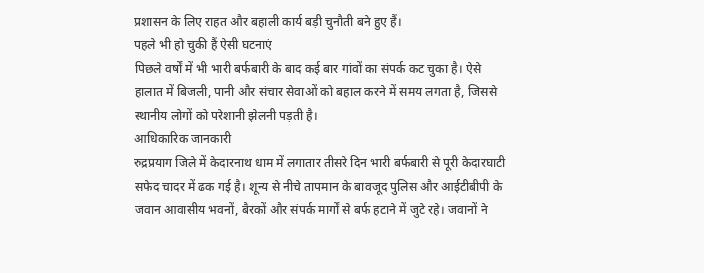प्रशासन के लिए राहत और बहाली कार्य बड़ी चुनौती बने हुए हैं।
पहले भी हो चुकी हैं ऐसी घटनाएं
पिछले वर्षों में भी भारी बर्फबारी के बाद कई बार गांवों का संपर्क कट चुका है। ऐसे हालात में बिजली, पानी और संचार सेवाओं को बहाल करने में समय लगता है, जिससे स्थानीय लोगों को परेशानी झेलनी पड़ती है।
आधिकारिक जानकारी
रुद्रप्रयाग जिले में केदारनाथ धाम में लगातार तीसरे दिन भारी बर्फबारी से पूरी केदारघाटी सफेद चादर में ढक गई है। शून्य से नीचे तापमान के बावजूद पुलिस और आईटीबीपी के जवान आवासीय भवनों, बैरकों और संपर्क मार्गों से बर्फ हटाने में जुटे रहे। जवानों ने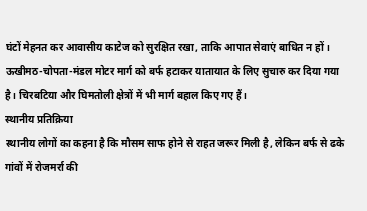घंटों मेहनत कर आवासीय काटेज को सुरक्षित रखा, ताकि आपात सेवाएं बाधित न हों।
ऊखीमठ-चोपता-मंडल मोटर मार्ग को बर्फ हटाकर यातायात के लिए सुचारु कर दिया गया है। चिरबटिया और घिमतोली क्षेत्रों में भी मार्ग बहाल किए गए हैं।
स्थानीय प्रतिक्रिया
स्थानीय लोगों का कहना है कि मौसम साफ होने से राहत जरूर मिली है, लेकिन बर्फ से ढके गांवों में रोजमर्रा की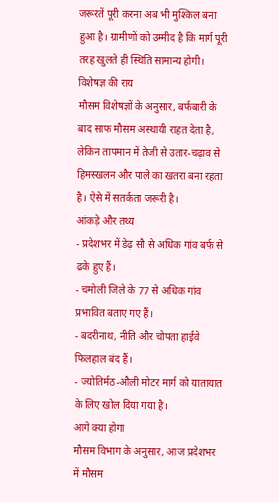जरूरतें पूरी करना अब भी मुश्किल बना हुआ है। ग्रामीणों को उम्मीद है कि मार्ग पूरी तरह खुलते ही स्थिति सामान्य होगी।
विशेषज्ञ की राय
मौसम विशेषज्ञों के अनुसार, बर्फबारी के बाद साफ मौसम अस्थायी राहत देता है, लेकिन तापमान में तेजी से उतार-चढ़ाव से हिमस्खलन और पाले का खतरा बना रहता है। ऐसे में सतर्कता जरूरी है।
आंकड़े और तथ्य
- प्रदेशभर में डेढ़ सौ से अधिक गांव बर्फ से ढके हुए हैं।
- चमोली जिले के 77 से अधिक गांव प्रभावित बताए गए हैं।
- बदरीनाथ, नीति और चोपता हाईवे फिलहाल बंद हैं।
- ज्योतिर्मठ-औली मोटर मार्ग को यातायात के लिए खोल दिया गया है।
आगे क्या होगा
मौसम विभाग के अनुसार, आज प्रदेशभर में मौसम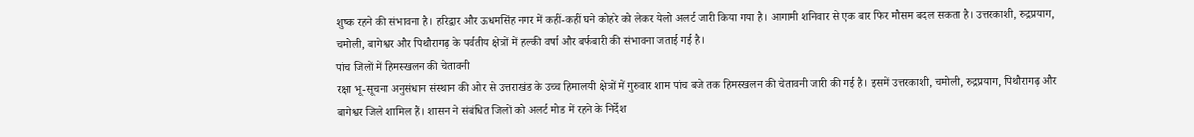शुष्क रहने की संभावना है। हरिद्वार और ऊधमसिंह नगर में कहीं-कहीं घने कोहरे को लेकर येलो अलर्ट जारी किया गया है। आगामी शनिवार से एक बार फिर मौसम बदल सकता है। उत्तरकाशी, रुद्रप्रयाग, चमोली, बागेश्वर और पिथौरागढ़ के पर्वतीय क्षेत्रों में हल्की वर्षा और बर्फबारी की संभावना जताई गई है।
पांच जिलों में हिमस्खलन की चेतावनी
रक्षा भू-सूचना अनुसंधान संस्थान की ओर से उत्तराखंड के उच्च हिमालयी क्षेत्रों में गुरुवार शाम पांच बजे तक हिमस्खलन की चेतावनी जारी की गई है। इसमें उत्तरकाशी, चमोली, रुद्रप्रयाग, पिथौरागढ़ और बागेश्वर जिले शामिल हैं। शासन ने संबंधित जिलों को अलर्ट मोड में रहने के निर्देश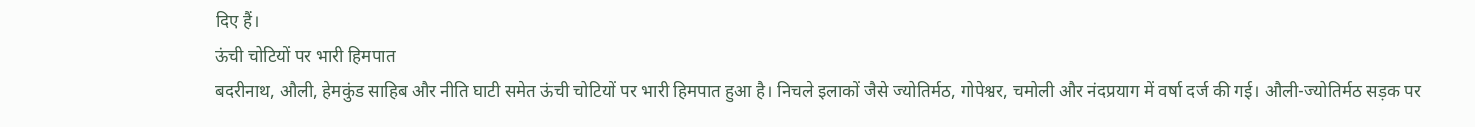दिए हैं।
ऊंची चोटियों पर भारी हिमपात
बदरीनाथ, औली, हेमकुंड साहिब और नीति घाटी समेत ऊंची चोटियों पर भारी हिमपात हुआ है। निचले इलाकों जैसे ज्योतिर्मठ, गोपेश्वर, चमोली और नंदप्रयाग में वर्षा दर्ज की गई। औली-ज्योतिर्मठ सड़क पर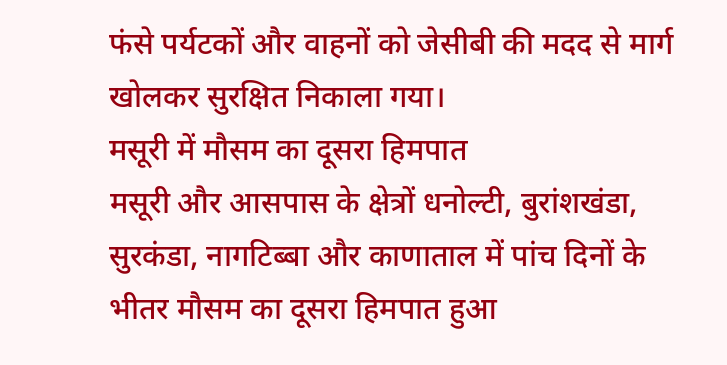फंसे पर्यटकों और वाहनों को जेसीबी की मदद से मार्ग खोलकर सुरक्षित निकाला गया।
मसूरी में मौसम का दूसरा हिमपात
मसूरी और आसपास के क्षेत्रों धनोल्टी, बुरांशखंडा, सुरकंडा, नागटिब्बा और काणाताल में पांच दिनों के भीतर मौसम का दूसरा हिमपात हुआ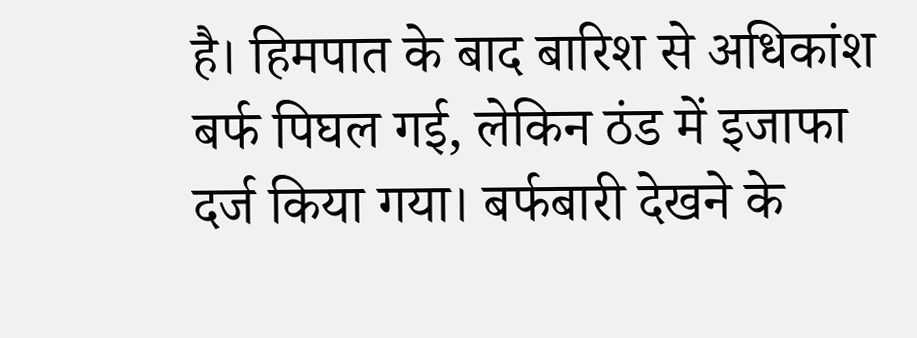है। हिमपात के बाद बारिश से अधिकांश बर्फ पिघल गई, लेकिन ठंड में इजाफा दर्ज किया गया। बर्फबारी देखने के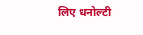लिए धनोल्टी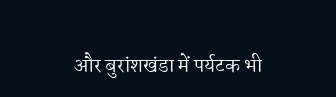और बुरांशखंडा में पर्यटक भी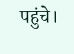पहुंचे।